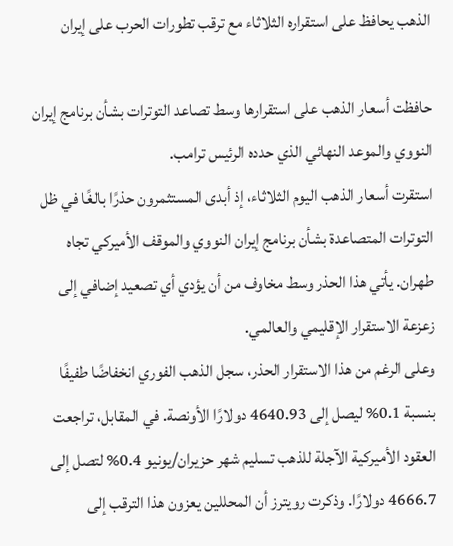الذهب يحافظ على استقراره الثلاثاء مع ترقب تطورات الحرب على إيران

حافظت أسعار الذهب على استقرارها وسط تصاعد التوترات بشأن برنامج إيران النووي والموعد النهائي الذي حدده الرئيس ترامب.
استقرت أسعار الذهب اليوم الثلاثاء، إذ أبدى المستثمرون حذرًا بالغًا في ظل التوترات المتصاعدة بشأن برنامج إيران النووي والموقف الأميركي تجاه طهران. يأتي هذا الحذر وسط مخاوف من أن يؤدي أي تصعيد إضافي إلى زعزعة الاستقرار الإقليمي والعالمي.
وعلى الرغم من هذا الاستقرار الحذر، سجل الذهب الفوري انخفاضًا طفيفًا بنسبة 0.1% ليصل إلى 4640.93 دولارًا الأونصة. في المقابل، تراجعت العقود الأميركية الآجلة للذهب تسليم شهر حزيران/يونيو 0.4% لتصل إلى 4666.7 دولارًا. وذكرت رويترز أن المحللين يعزون هذا الترقب إلى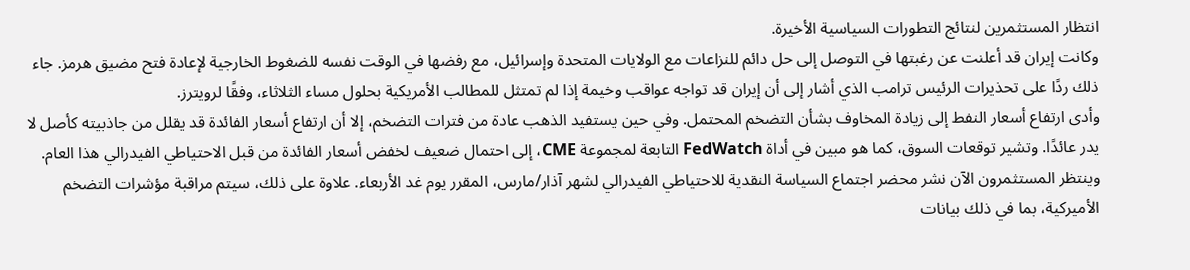انتظار المستثمرين لنتائج التطورات السياسية الأخيرة.
وكانت إيران قد أعلنت عن رغبتها في التوصل إلى حل دائم للنزاعات مع الولايات المتحدة وإسرائيل، مع رفضها في الوقت نفسه للضغوط الخارجية لإعادة فتح مضيق هرمز. جاء ذلك ردًا على تحذيرات الرئيس ترامب الذي أشار إلى أن إيران قد تواجه عواقب وخيمة إذا لم تمتثل للمطالب الأمريكية بحلول مساء الثلاثاء، وفقًا لرويترز.
وأدى ارتفاع أسعار النفط إلى زيادة المخاوف بشأن التضخم المحتمل. وفي حين يستفيد الذهب عادة من فترات التضخم، إلا أن ارتفاع أسعار الفائدة قد يقلل من جاذبيته كأصل لا يدر عائدًا. وتشير توقعات السوق، كما هو مبين في أداة FedWatch التابعة لمجموعة CME، إلى احتمال ضعيف لخفض أسعار الفائدة من قبل الاحتياطي الفيدرالي هذا العام.
وينتظر المستثمرون الآن نشر محضر اجتماع السياسة النقدية للاحتياطي الفيدرالي لشهر آذار/مارس، المقرر يوم غد الأربعاء. علاوة على ذلك، سيتم مراقبة مؤشرات التضخم الأميركية، بما في ذلك بيانات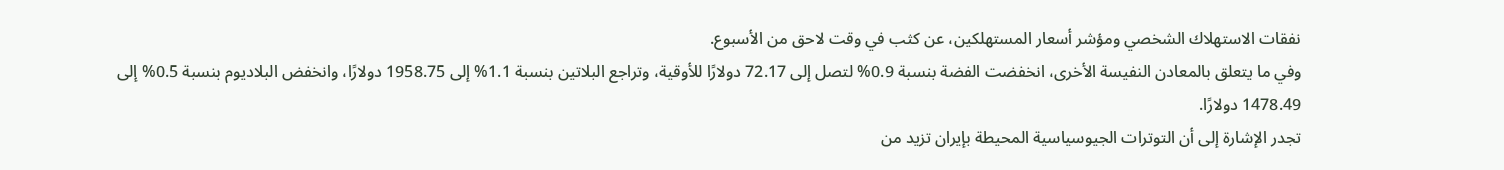نفقات الاستهلاك الشخصي ومؤشر أسعار المستهلكين، عن كثب في وقت لاحق من الأسبوع.
وفي ما يتعلق بالمعادن النفيسة الأخرى، انخفضت الفضة بنسبة 0.9% لتصل إلى 72.17 دولارًا للأوقية، وتراجع البلاتين بنسبة 1.1% إلى 1958.75 دولارًا، وانخفض البلاديوم بنسبة 0.5% إلى 1478.49 دولارًا.
تجدر الإشارة إلى أن التوترات الجيوسياسية المحيطة بإيران تزيد من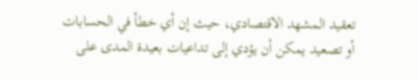تعقيد المشهد الاقتصادي، حيث إن أي خطأ في الحسابات أو تصعيد يمكن أن يؤدي إلى تداعيات بعيدة المدى على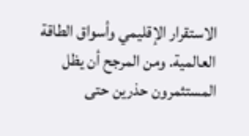الاستقرار الإقليمي وأسواق الطاقة العالمية. ومن المرجح أن يظل المستثمرون حذرين حتى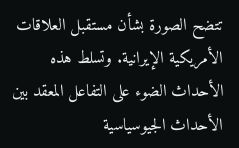تتضح الصورة بشأن مستقبل العلاقات الأمريكية الإيرانية. وتسلط هذه الأحداث الضوء على التفاعل المعقد بين الأحداث الجيوسياسية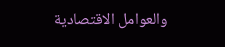والعوامل الاقتصادية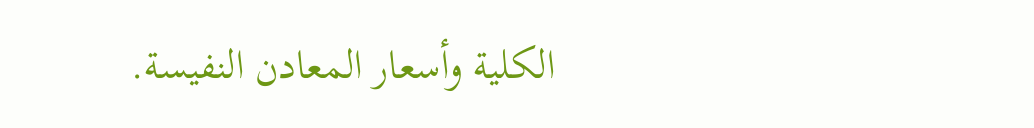الكلية وأسعار المعادن النفيسة.